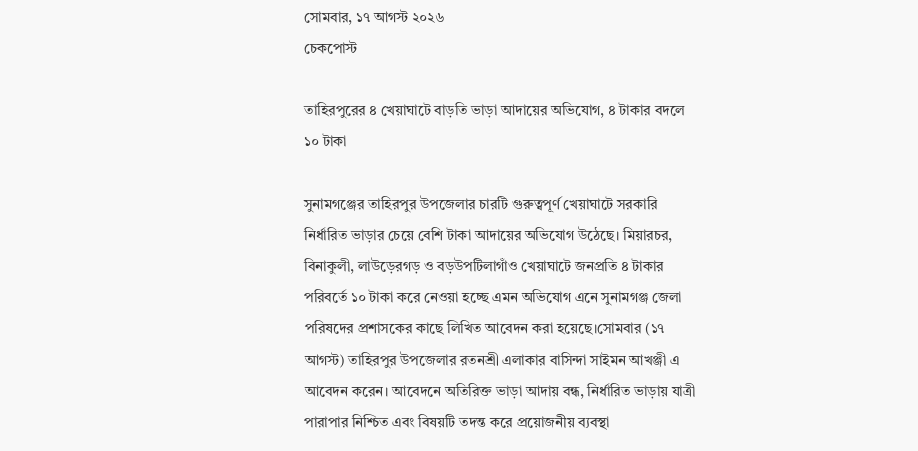সোমবার, ১৭ আগস্ট ২০২৬
চেকপোস্ট

তাহিরপুরের ৪ খেয়াঘাটে বাড়তি ভাড়া আদায়ের অভিযোগ, ৪ টাকার বদলে ১০ টাকা

সুনামগঞ্জের তাহিরপুর উপজেলার চারটি গুরুত্বপূর্ণ খেয়াঘাটে সরকারি নির্ধারিত ভাড়ার চেয়ে বেশি টাকা আদায়ের অভিযোগ উঠেছে। মিয়ারচর, বিনাকুলী, লাউড়েরগড় ও বড়উপটিলাগাঁও খেয়াঘাটে জনপ্রতি ৪ টাকার পরিবর্তে ১০ টাকা করে নেওয়া হচ্ছে এমন অভিযোগ এনে সুনামগঞ্জ জেলা পরিষদের প্রশাসকের কাছে লিখিত আবেদন করা হয়েছে।সোমবার (১৭ আগস্ট) তাহিরপুর উপজেলার রতনশ্রী এলাকার বাসিন্দা সাইমন আখঞ্জী এ আবেদন করেন। আবেদনে অতিরিক্ত ভাড়া আদায় বন্ধ, নির্ধারিত ভাড়ায় যাত্রী পারাপার নিশ্চিত এবং বিষয়টি তদন্ত করে প্রয়োজনীয় ব্যবস্থা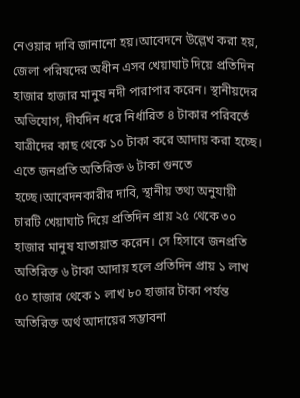নেওয়ার দাবি জানানো হয়।আবেদনে উল্লেখ করা হয়, জেলা পরিষদের অধীন এসব খেয়াঘাট দিয়ে প্রতিদিন হাজার হাজার মানুষ নদী পারাপার করেন। স্থানীয়দের অভিযোগ, দীর্ঘদিন ধরে নির্ধারিত ৪ টাকার পরিবর্তে যাত্রীদের কাছ থেকে ১০ টাকা করে আদায় করা হচ্ছে। এতে জনপ্রতি অতিরিক্ত ৬ টাকা গুনতে হচ্ছে।আবেদনকারীর দাবি, স্থানীয় তথ্য অনুযায়ী চারটি খেয়াঘাট দিয়ে প্রতিদিন প্রায় ২৫ থেকে ৩০ হাজার মানুষ যাতায়াত করেন। সে হিসাবে জনপ্রতি অতিরিক্ত ৬ টাকা আদায় হলে প্রতিদিন প্রায় ১ লাখ ৫০ হাজার থেকে ১ লাখ ৮০ হাজার টাকা পর্যন্ত অতিরিক্ত অর্থ আদায়ের সম্ভাবনা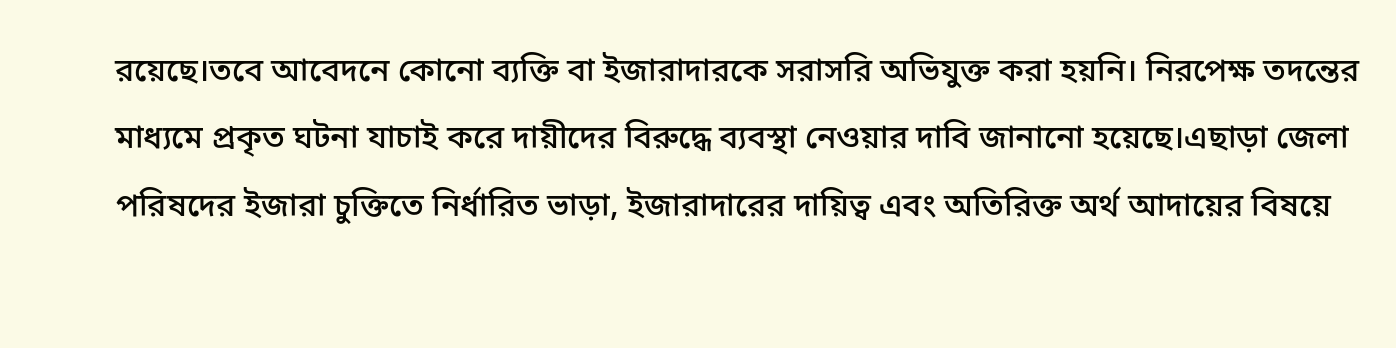রয়েছে।তবে আবেদনে কোনো ব্যক্তি বা ইজারাদারকে সরাসরি অভিযুক্ত করা হয়নি। নিরপেক্ষ তদন্তের মাধ্যমে প্রকৃত ঘটনা যাচাই করে দায়ীদের বিরুদ্ধে ব্যবস্থা নেওয়ার দাবি জানানো হয়েছে।এছাড়া জেলা পরিষদের ইজারা চুক্তিতে নির্ধারিত ভাড়া, ইজারাদারের দায়িত্ব এবং অতিরিক্ত অর্থ আদায়ের বিষয়ে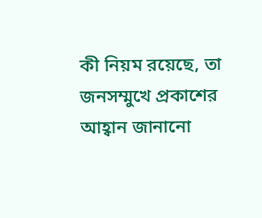কী নিয়ম রয়েছে, তা জনসম্মুখে প্রকাশের আহ্বান জানানো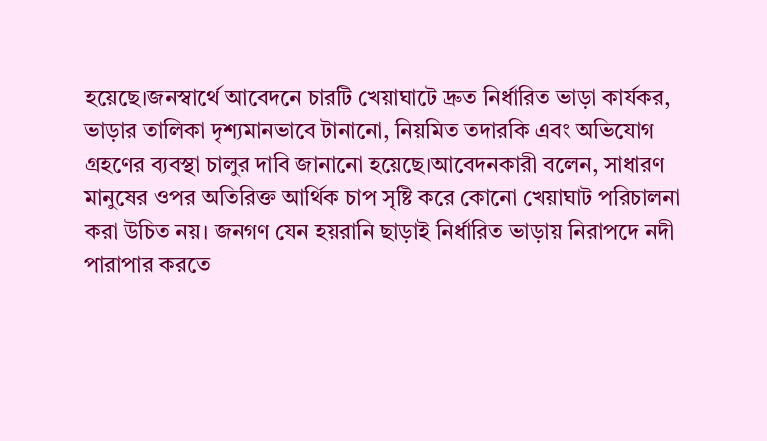হয়েছে।জনস্বার্থে আবেদনে চারটি খেয়াঘাটে দ্রুত নির্ধারিত ভাড়া কার্যকর, ভাড়ার তালিকা দৃশ্যমানভাবে টানানো, নিয়মিত তদারকি এবং অভিযোগ গ্রহণের ব্যবস্থা চালুর দাবি জানানো হয়েছে।আবেদনকারী বলেন, সাধারণ মানুষের ওপর অতিরিক্ত আর্থিক চাপ সৃষ্টি করে কোনো খেয়াঘাট পরিচালনা করা উচিত নয়। জনগণ যেন হয়রানি ছাড়াই নির্ধারিত ভাড়ায় নিরাপদে নদী পারাপার করতে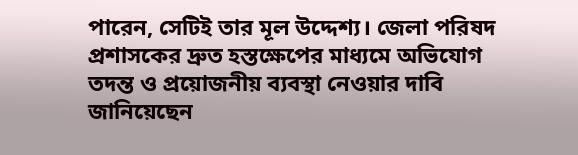পারেন, সেটিই তার মূল উদ্দেশ্য। জেলা পরিষদ প্রশাসকের দ্রুত হস্তক্ষেপের মাধ্যমে অভিযোগ তদন্ত ও প্রয়োজনীয় ব্যবস্থা নেওয়ার দাবি জানিয়েছেন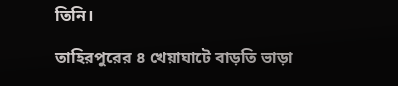তিনি।

তাহিরপুরের ৪ খেয়াঘাটে বাড়তি ভাড়া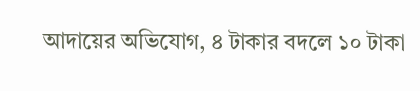আদায়ের অভিযোগ, ৪ টাকার বদলে ১০ টাকা